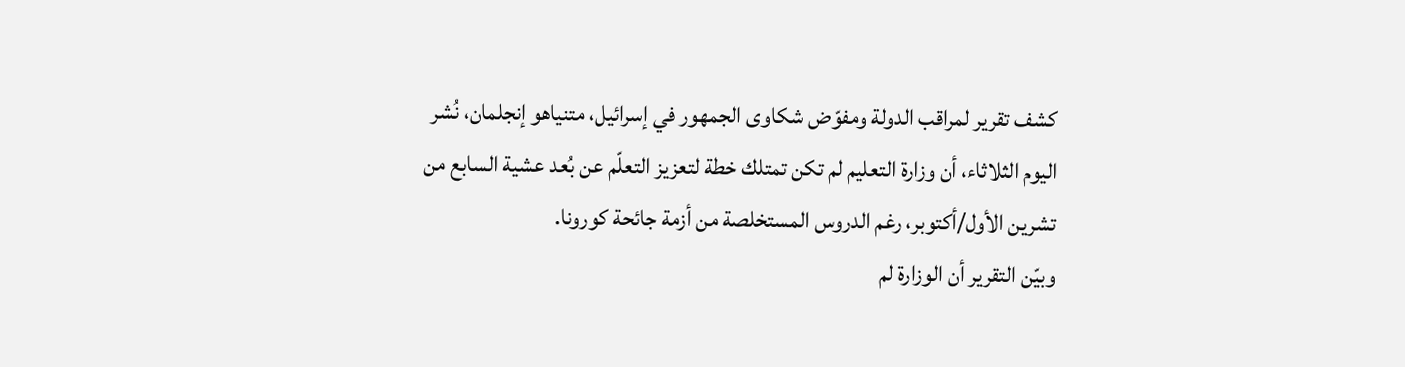كشف تقرير لمراقب الدولة ومفوّض شكاوى الجمهور في إسرائيل، متنياهو إنجلمان، نُشر اليوم الثلاثاء، أن وزارة التعليم لم تكن تمتلك خطة لتعزيز التعلّم عن بُعد عشية السابع من تشرين الأول/أكتوبر، رغم الدروس المستخلصة من أزمة جائحة كورونا.
وبيّن التقرير أن الوزارة لم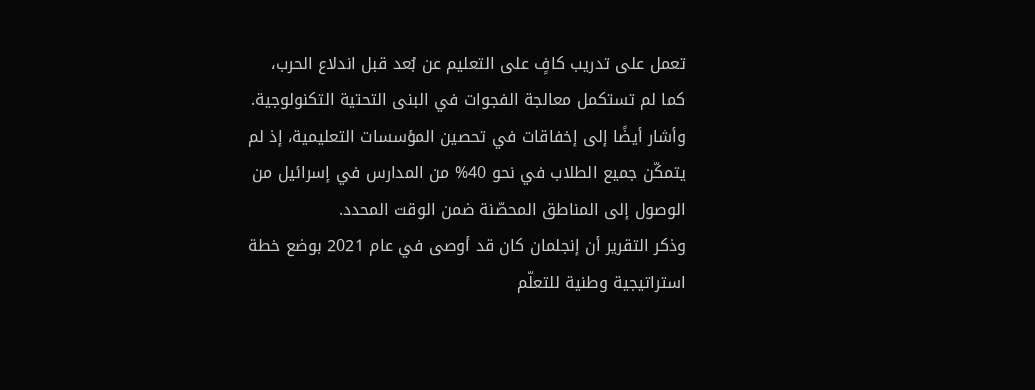تعمل على تدريب كافٍ على التعليم عن بُعد قبل اندلاع الحرب، كما لم تستكمل معالجة الفجوات في البنى التحتية التكنولوجية. وأشار أيضًا إلى إخفاقات في تحصين المؤسسات التعليمية، إذ لم يتمكّن جميع الطلاب في نحو 40% من المدارس في إسرائيل من الوصول إلى المناطق المحصّنة ضمن الوقت المحدد.
وذكر التقرير أن إنجلمان كان قد أوصى في عام 2021 بوضع خطة استراتيجية وطنية للتعلّم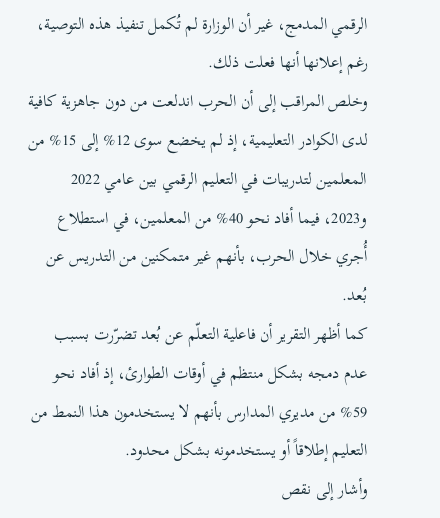الرقمي المدمج، غير أن الوزارة لم تُكمل تنفيذ هذه التوصية، رغم إعلانها أنها فعلت ذلك.
وخلص المراقب إلى أن الحرب اندلعت من دون جاهزية كافية لدى الكوادر التعليمية، إذ لم يخضع سوى 12% إلى 15% من المعلمين لتدريبات في التعليم الرقمي بين عامي 2022 و2023، فيما أفاد نحو 40% من المعلمين، في استطلاع أُجري خلال الحرب، بأنهم غير متمكنين من التدريس عن بُعد.
كما أظهر التقرير أن فاعلية التعلّم عن بُعد تضرّرت بسبب عدم دمجه بشكل منتظم في أوقات الطوارئ، إذ أفاد نحو 59% من مديري المدارس بأنهم لا يستخدمون هذا النمط من التعليم إطلاقاً أو يستخدمونه بشكل محدود.
وأشار إلى نقص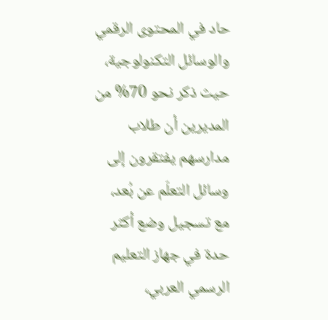حاد في المحتوى الرقمي والوسائل التكنولوجية، حيث ذكر نحو 70% من المديرين أن طلاب مدارسهم يفتقرون إلى وسائل التعلّم عن بُعد، مع تسجيل وضع أكثر حدة في جهاز التعليم الرسمي العربي،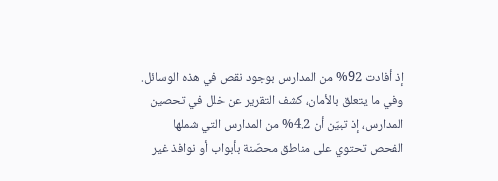إذ أفادت 92% من المدارس بوجود نقص في هذه الوسائل.
وفي ما يتعلق بالأمان، كشف التقرير عن خلل في تحصين المدارس، إذ تبيّن أن 4.2% من المدارس التي شملها الفحص تحتوي على مناطق محصّنة بأبواب أو نوافذ غير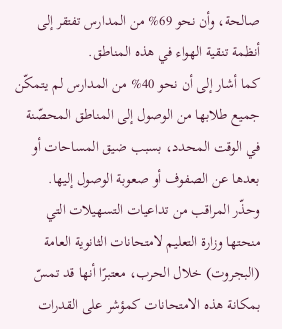صالحة، وأن نحو 69% من المدارس تفتقر إلى أنظمة تنقية الهواء في هذه المناطق.
كما أشار إلى أن نحو 40% من المدارس لم يتمكّن جميع طلابها من الوصول إلى المناطق المحصّنة في الوقت المحدد، بسبب ضيق المساحات أو بعدها عن الصفوف أو صعوبة الوصول إليها.
وحذّر المراقب من تداعيات التسهيلات التي منحتها وزارة التعليم لامتحانات الثانوية العامة (البجروت) خلال الحرب، معتبرًا أنها قد تمسّ بمكانة هذه الامتحانات كمؤشر على القدرات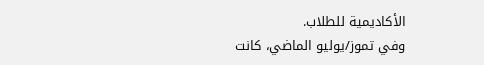الأكاديمية للطلاب.
وفي تموز/يوليو الماضي، كانت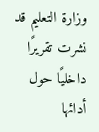وزارة التعليم قد نشرت تقريرًا داخليًا حول أدائها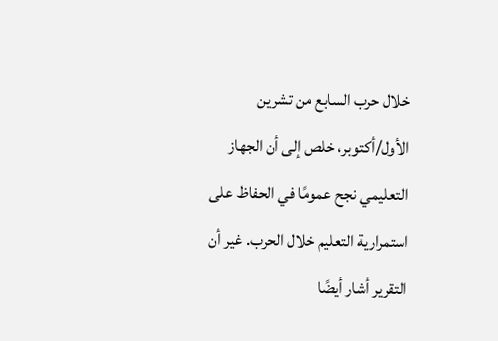خلال حرب السابع من تشرين الأول/أكتوبر، خلص إلى أن الجهاز التعليمي نجح عمومًا في الحفاظ على استمرارية التعليم خلال الحرب. غير أن التقرير أشار أيضًا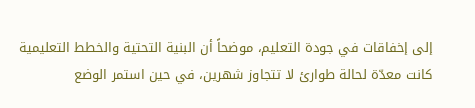إلى إخفاقات في جودة التعليم، موضحاً أن البنية التحتية والخطط التعليمية كانت معدّة لحالة طوارئ لا تتجاوز شهرين، في حين استمر الوضع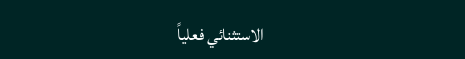الاستثنائي فعلياً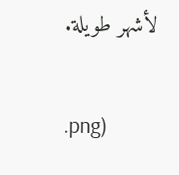لأشهر طويلة.

.png)